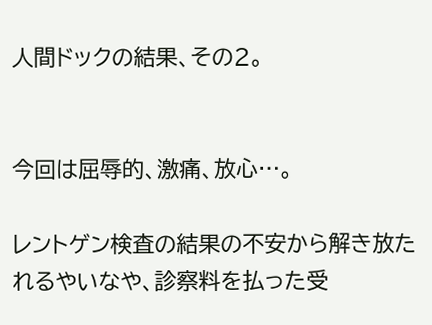人間ドックの結果、その2。


今回は屈辱的、激痛、放心…。

レントゲン検査の結果の不安から解き放たれるやいなや、診察料を払った受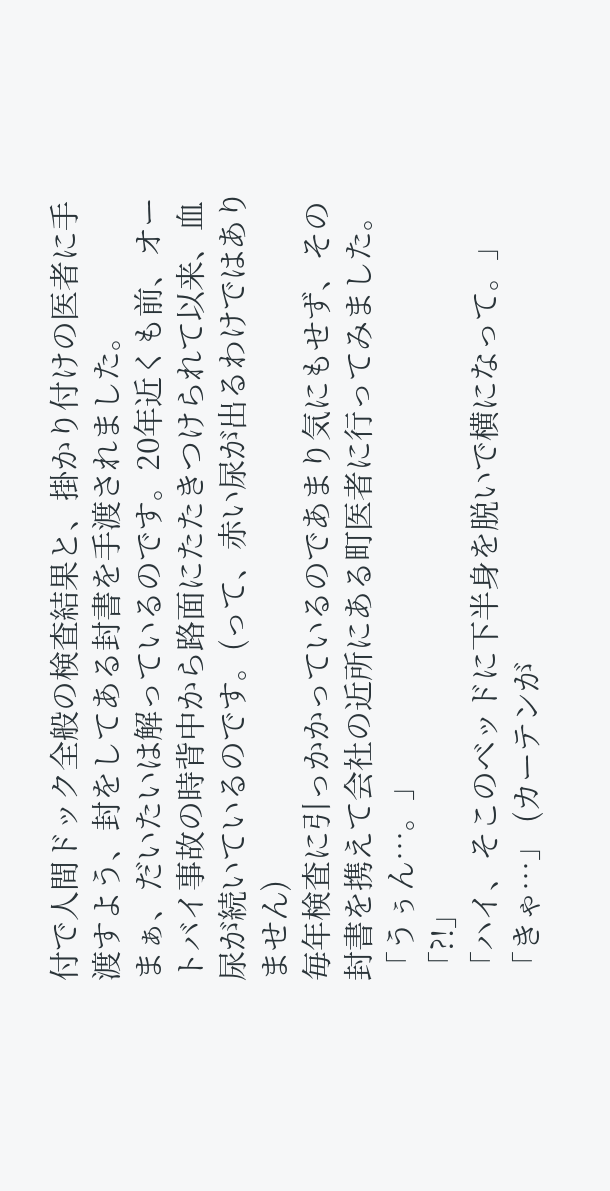付で人間ドック全般の検査結果と、掛かり付けの医者に手渡すよう、封をしてある封書を手渡されました。
まぁ、だいたいは解っているのです。20年近くも前、オートバイ事故の時背中から路面にたたきつけられて以来、血尿が続いているのです。(って、赤い尿が出るわけではありません)
毎年検査に引っかかっているのであまり気にもせず、その封書を携えて会社の近所にある町医者に行ってみました。
「うぅん…。」
「?!」
「ハイ、そこのベッドに下半身を脱いで横になって。」
「きゃ…」 (カーテンが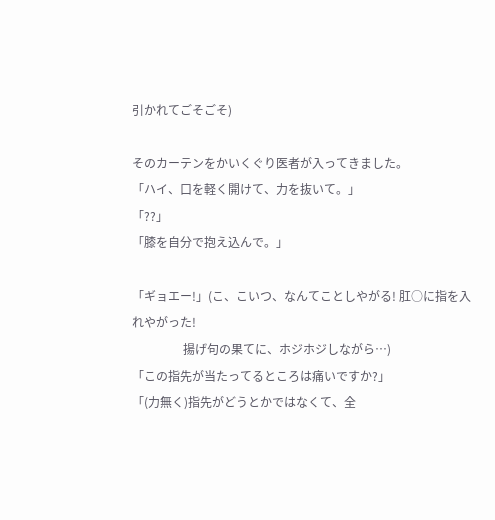引かれてごそごそ)

そのカーテンをかいくぐり医者が入ってきました。
「ハイ、口を軽く開けて、力を抜いて。」
「??」
「膝を自分で抱え込んで。」

「ギョエー!」(こ、こいつ、なんてことしやがる! 肛○に指を入れやがった!
                 揚げ句の果てに、ホジホジしながら…)
「この指先が当たってるところは痛いですか?」
「(力無く)指先がどうとかではなくて、全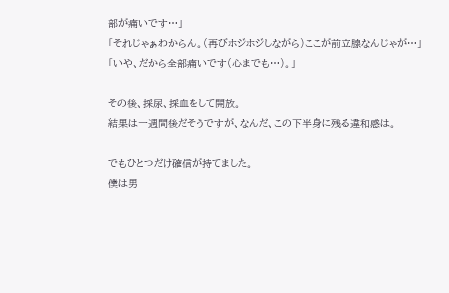部が痛いです…」
「それじゃぁわからん。(再びホジホジしながら)ここが前立腺なんじゃが…」
「いや、だから全部痛いです(心までも…)。」

その後、採尿、採血をして開放。
結果は一週間後だそうですが、なんだ、この下半身に残る違和感は。

でもひとつだけ確信が持てました。
僕は男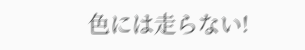色には走らない!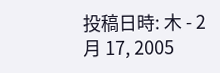投稿日時: 木 - 2月 17, 2005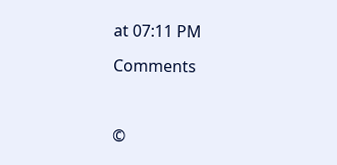at 07:11 PM

Comments



©